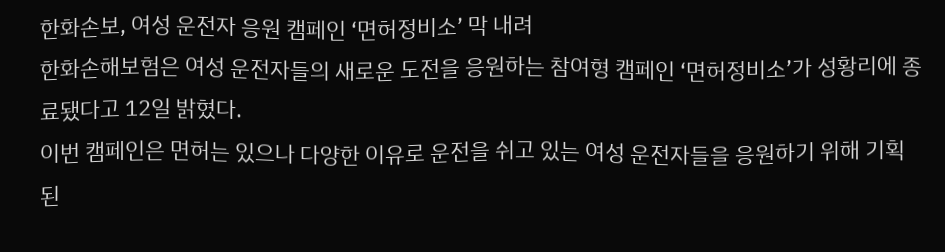한화손보, 여성 운전자 응원 캠페인 ‘면허정비소’ 막 내려
한화손해보험은 여성 운전자들의 새로운 도전을 응원하는 참여형 캠페인 ‘면허정비소’가 성황리에 종료됐다고 12일 밝혔다.
이번 캠페인은 면허는 있으나 다양한 이유로 운전을 쉬고 있는 여성 운전자들을 응원하기 위해 기획된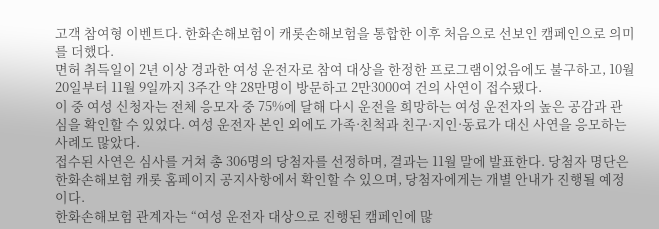고객 참여형 이벤트다. 한화손해보험이 캐롯손해보험을 통합한 이후 처음으로 선보인 캠페인으로 의미를 더했다.
면허 취득일이 2년 이상 경과한 여성 운전자로 참여 대상을 한정한 프로그램이었음에도 불구하고, 10월 20일부터 11월 9일까지 3주간 약 28만명이 방문하고 2만3000여 건의 사연이 접수됐다.
이 중 여성 신청자는 전체 응모자 중 75%에 달해 다시 운전을 희망하는 여성 운전자의 높은 공감과 관심을 확인할 수 있었다. 여성 운전자 본인 외에도 가족·친척과 친구·지인·동료가 대신 사연을 응모하는 사례도 많았다.
접수된 사연은 심사를 거쳐 총 306명의 당첨자를 선정하며, 결과는 11월 말에 발표한다. 당첨자 명단은 한화손해보험 캐롯 홈페이지 공지사항에서 확인할 수 있으며, 당첨자에게는 개별 안내가 진행될 예정이다.
한화손해보험 관계자는 “여성 운전자 대상으로 진행된 캠페인에 많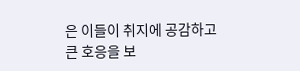은 이들이 취지에 공감하고 큰 호응을 보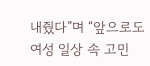내줬다”며 “앞으로도 여성 일상 속 고민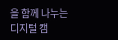을 함께 나누는 디지털 캠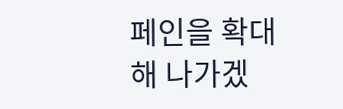페인을 확대해 나가겠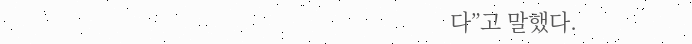다”고 말했다.